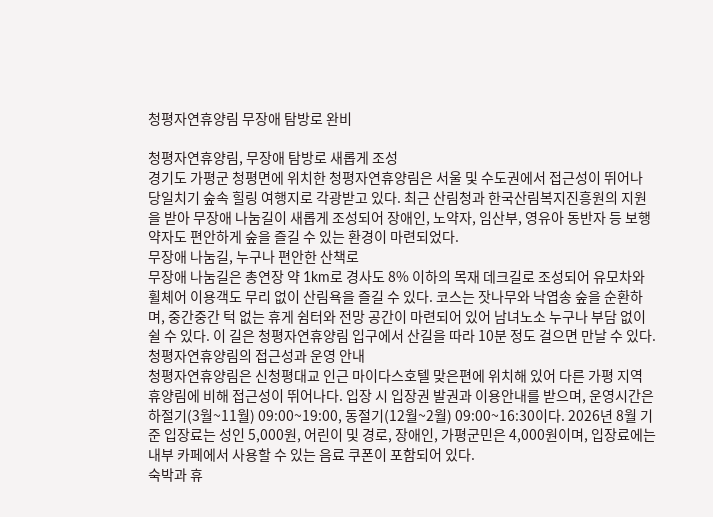청평자연휴양림 무장애 탐방로 완비

청평자연휴양림, 무장애 탐방로 새롭게 조성
경기도 가평군 청평면에 위치한 청평자연휴양림은 서울 및 수도권에서 접근성이 뛰어나 당일치기 숲속 힐링 여행지로 각광받고 있다. 최근 산림청과 한국산림복지진흥원의 지원을 받아 무장애 나눔길이 새롭게 조성되어 장애인, 노약자, 임산부, 영유아 동반자 등 보행 약자도 편안하게 숲을 즐길 수 있는 환경이 마련되었다.
무장애 나눔길, 누구나 편안한 산책로
무장애 나눔길은 총연장 약 1km로 경사도 8% 이하의 목재 데크길로 조성되어 유모차와 휠체어 이용객도 무리 없이 산림욕을 즐길 수 있다. 코스는 잣나무와 낙엽송 숲을 순환하며, 중간중간 턱 없는 휴게 쉼터와 전망 공간이 마련되어 있어 남녀노소 누구나 부담 없이 쉴 수 있다. 이 길은 청평자연휴양림 입구에서 산길을 따라 10분 정도 걸으면 만날 수 있다.
청평자연휴양림의 접근성과 운영 안내
청평자연휴양림은 신청평대교 인근 마이다스호텔 맞은편에 위치해 있어 다른 가평 지역 휴양림에 비해 접근성이 뛰어나다. 입장 시 입장권 발권과 이용안내를 받으며, 운영시간은 하절기(3월~11월) 09:00~19:00, 동절기(12월~2월) 09:00~16:30이다. 2026년 8월 기준 입장료는 성인 5,000원, 어린이 및 경로, 장애인, 가평군민은 4,000원이며, 입장료에는 내부 카페에서 사용할 수 있는 음료 쿠폰이 포함되어 있다.
숙박과 휴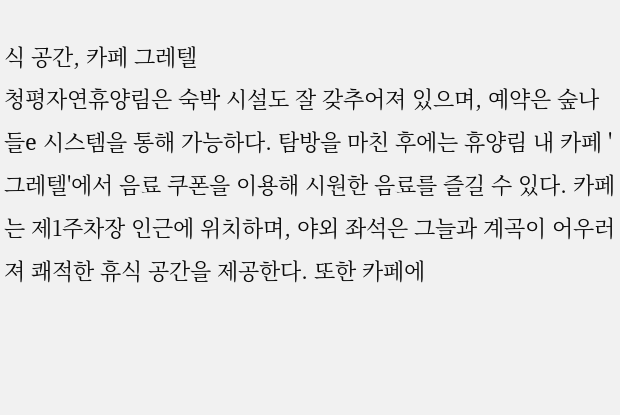식 공간, 카페 그레텔
청평자연휴양림은 숙박 시설도 잘 갖추어져 있으며, 예약은 숲나들e 시스템을 통해 가능하다. 탐방을 마친 후에는 휴양림 내 카페 '그레텔'에서 음료 쿠폰을 이용해 시원한 음료를 즐길 수 있다. 카페는 제1주차장 인근에 위치하며, 야외 좌석은 그늘과 계곡이 어우러져 쾌적한 휴식 공간을 제공한다. 또한 카페에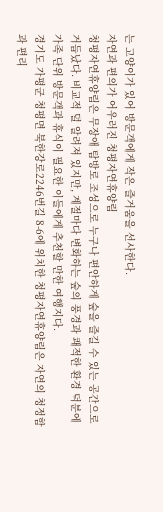는 고양이가 있어 방문객에게 작은 즐거움을 선사한다.
자연과 편의가 어우러진 청평자연휴양림
청평자연휴양림은 무장애 탐방로 조성으로 누구나 편안하게 숲을 즐길 수 있는 공간으로 거듭났다. 비교적 덜 알려져 있지만, 계절마다 변화하는 숲의 풍경과 쾌적한 환경 덕분에 가족 단위 방문객과 휴식이 필요한 이들에게 추천할 만한 여행지다.
경기도 가평군 청평면 북한강로2246번길 8-6에 위치한 청평자연휴양림은 자연의 청정함과 편리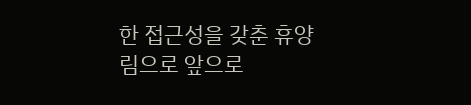한 접근성을 갖춘 휴양림으로 앞으로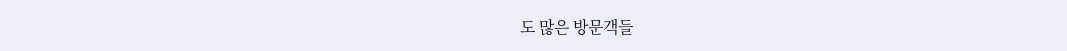도 많은 방문객들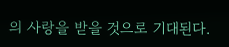의 사랑을 받을 것으로 기대된다.